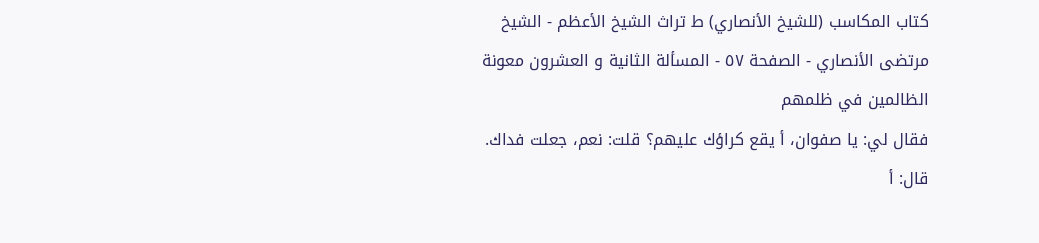كتاب المكاسب (للشيخ الأنصاري) ط تراث الشيخ الأعظم - الشيخ مرتضى الأنصاري - الصفحة ٥٧ - المسألة الثانية و العشرون معونة الظالمين في ظلمهم
فقال لي: يا صفوان، أ يقع كراؤك عليهم؟ قلت: نعم، جعلت فداك. قال: أ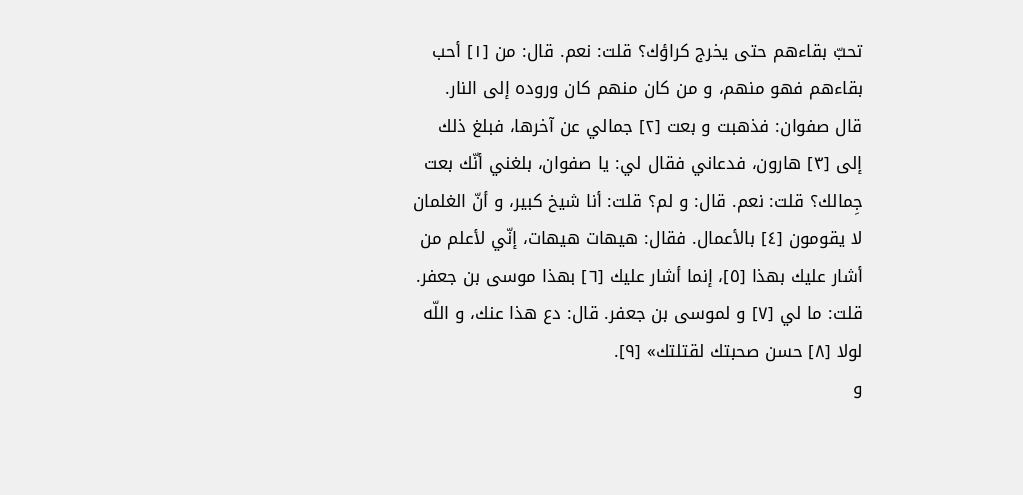تحبّ بقاءهم حتى يخرج كراؤك؟ قلت: نعم. قال: من [١] أحب بقاءهم فهو منهم، و من كان منهم كان وروده إلى النار.
قال صفوان: فذهبت و بعت [٢] جمالي عن آخرها، فبلغ ذلك إلى [٣] هارون، فدعاني فقال لي: يا صفوان، بلغني أنّك بعت جِمالك؟ قلت: نعم. قال: و لم؟ قلت: أنا شيخ كبير، و أنّ الغلمان لا يقومون [٤] بالأعمال. فقال: هيهات هيهات، إنّي لأعلم من أشار عليك بهذا [٥]، إنما أشار عليك [٦] بهذا موسى بن جعفر. قلت: ما لي [٧] و لموسى بن جعفر. قال: دع هذا عنك، و اللّه لولا [٨] حسن صحبتك لقتلتك» [٩].
و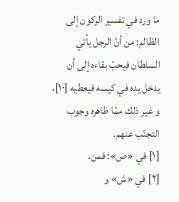ما ورد في تفسير الركون إلى الظالم: من أنّ الرجل يأتي السلطان فيحبّ بقاءه إلى أن يدخل يده في كيسه فيعطيه [١٠]، و غير ذلك ممّا ظاهره وجوب التجنّب عنهم.
[١] في «ص»: فمن.
[٢] في «ش» و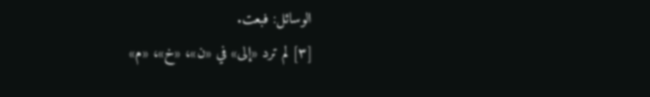الوسائل: فبعت.
[٣] لم ترد «إلى» في «ن»، «خ»، «م»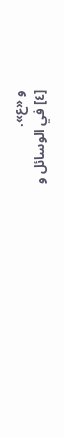و «ع».
[٤] في الوسائل و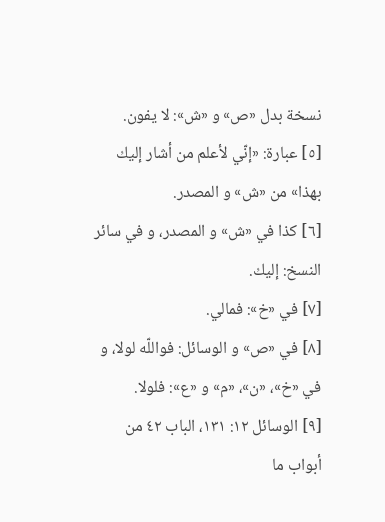نسخة بدل «ص» و «ش»: لا يفون.
[٥] عبارة: «إنّي لأعلم من أشار إليك بهذا» من «ش» و المصدر.
[٦] كذا في «ش» و المصدر، و في سائر النسخ: إليك.
[٧] في «خ»: فمالي.
[٨] في «ص» و الوسائل: فواللّه لولا، و في «خ»، «ن»، «م» و «ع»: فلولا.
[٩] الوسائل ١٢: ١٣١، الباب ٤٢ من أبواب ما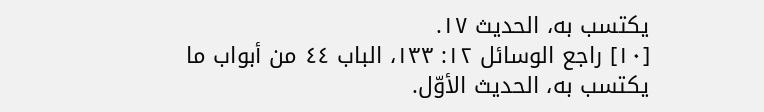يكتسب به، الحديث ١٧.
[١٠] راجع الوسائل ١٢: ١٣٣، الباب ٤٤ من أبواب ما يكتسب به، الحديث الأوّل.